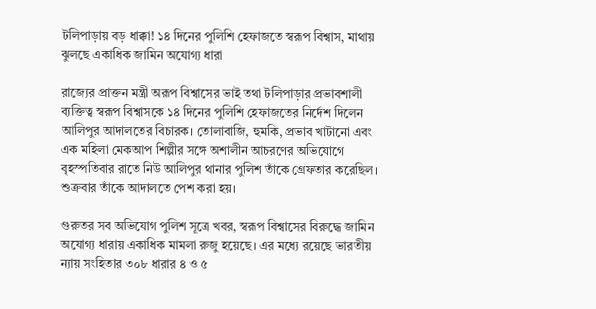টলিপাড়ায় বড় ধাক্কা! ১৪ দিনের পুলিশি হেফাজতে স্বরূপ বিশ্বাস, মাথায় ঝুলছে একাধিক জামিন অযোগ্য ধারা

রাজ্যের প্রাক্তন মন্ত্রী অরূপ বিশ্বাসের ভাই তথা টলিপাড়ার প্রভাবশালী ব্যক্তিত্ব স্বরূপ বিশ্বাসকে ১৪ দিনের পুলিশি হেফাজতের নির্দেশ দিলেন আলিপুর আদালতের বিচারক। তোলাবাজি, হুমকি, প্রভাব খাটানো এবং এক মহিলা মেকআপ শিল্পীর সঙ্গে অশালীন আচরণের অভিযোগে বৃহস্পতিবার রাতে নিউ আলিপুর থানার পুলিশ তাঁকে গ্রেফতার করেছিল। শুক্রবার তাঁকে আদালতে পেশ করা হয়।

গুরুতর সব অভিযোগ পুলিশ সূত্রে খবর, স্বরূপ বিশ্বাসের বিরুদ্ধে জামিন অযোগ্য ধারায় একাধিক মামলা রুজু হয়েছে। এর মধ্যে রয়েছে ভারতীয় ন্যায় সংহিতার ৩০৮ ধারার ৪ ও ৫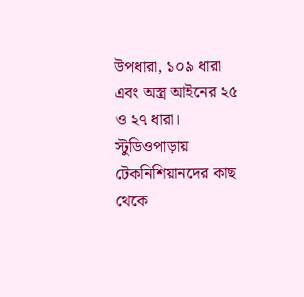উপধারা, ১০৯ ধারা এবং অস্ত্র আইনের ২৫ ও ২৭ ধারা। স্টুডিওপাড়ায় টেকনিশিয়ানদের কাছ থেকে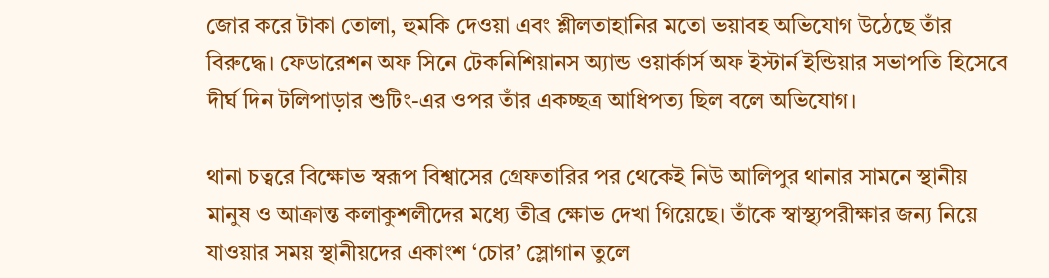জোর করে টাকা তোলা, হুমকি দেওয়া এবং শ্লীলতাহানির মতো ভয়াবহ অভিযোগ উঠেছে তাঁর বিরুদ্ধে। ফেডারেশন অফ সিনে টেকনিশিয়ানস অ্যান্ড ওয়ার্কার্স অফ ইস্টার্ন ইন্ডিয়ার সভাপতি হিসেবে দীর্ঘ দিন টলিপাড়ার শুটিং-এর ওপর তাঁর একচ্ছত্র আধিপত্য ছিল বলে অভিযোগ।

থানা চত্বরে বিক্ষোভ স্বরূপ বিশ্বাসের গ্রেফতারির পর থেকেই নিউ আলিপুর থানার সামনে স্থানীয় মানুষ ও আক্রান্ত কলাকুশলীদের মধ্যে তীব্র ক্ষোভ দেখা গিয়েছে। তাঁকে স্বাস্থ্যপরীক্ষার জন্য নিয়ে যাওয়ার সময় স্থানীয়দের একাংশ ‘চোর’ স্লোগান তুলে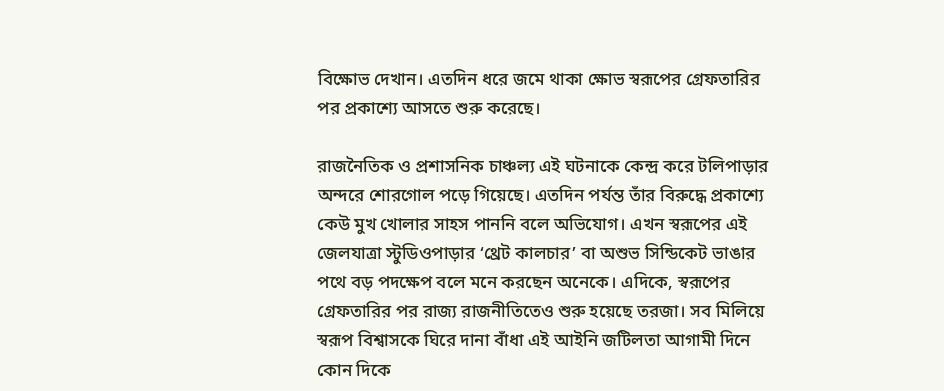বিক্ষোভ দেখান। এতদিন ধরে জমে থাকা ক্ষোভ স্বরূপের গ্রেফতারির পর প্রকাশ্যে আসতে শুরু করেছে।

রাজনৈতিক ও প্রশাসনিক চাঞ্চল্য এই ঘটনাকে কেন্দ্র করে টলিপাড়ার অন্দরে শোরগোল পড়ে গিয়েছে। এতদিন পর্যন্ত তাঁর বিরুদ্ধে প্রকাশ্যে কেউ মুখ খোলার সাহস পাননি বলে অভিযোগ। এখন স্বরূপের এই জেলযাত্রা স্টুডিওপাড়ার ‘থ্রেট কালচার’ বা অশুভ সিন্ডিকেট ভাঙার পথে বড় পদক্ষেপ বলে মনে করছেন অনেকে। এদিকে, স্বরূপের গ্রেফতারির পর রাজ্য রাজনীতিতেও শুরু হয়েছে তরজা। সব মিলিয়ে স্বরূপ বিশ্বাসকে ঘিরে দানা বাঁধা এই আইনি জটিলতা আগামী দিনে কোন দিকে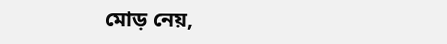মোড় নেয়,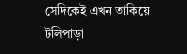সেদিকেই এখন তাকিয়ে টলিপাড়া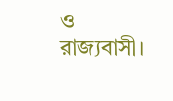ও রাজ্যবাসী।